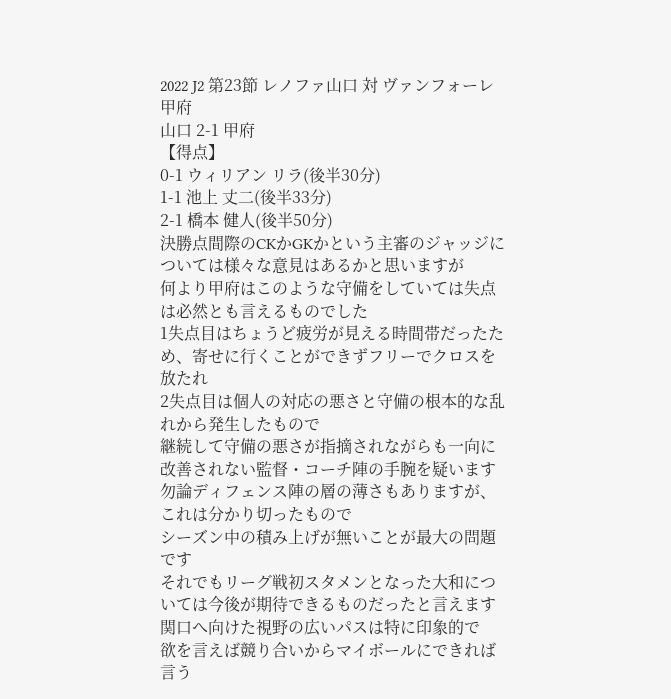2022 J2 第23節 レノファ山口 対 ヴァンフォーレ甲府
山口 2-1 甲府
【得点】
0-1 ウィリアン リラ(後半30分)
1-1 池上 丈二(後半33分)
2-1 橋本 健人(後半50分)
決勝点間際のCKかGKかという主審のジャッジについては様々な意見はあるかと思いますが
何より甲府はこのような守備をしていては失点は必然とも言えるものでした
1失点目はちょうど疲労が見える時間帯だったため、寄せに行くことができずフリーでクロスを放たれ
2失点目は個人の対応の悪さと守備の根本的な乱れから発生したもので
継続して守備の悪さが指摘されながらも一向に改善されない監督・コーチ陣の手腕を疑います
勿論ディフェンス陣の層の薄さもありますが、これは分かり切ったもので
シーズン中の積み上げが無いことが最大の問題です
それでもリーグ戦初スタメンとなった大和については今後が期待できるものだったと言えます
関口へ向けた視野の広いパスは特に印象的で
欲を言えば競り合いからマイボールにできれば言う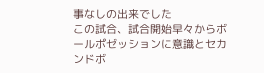事なしの出来でした
この試合、試合開始早々からボールポゼッションに意識とセカンドボ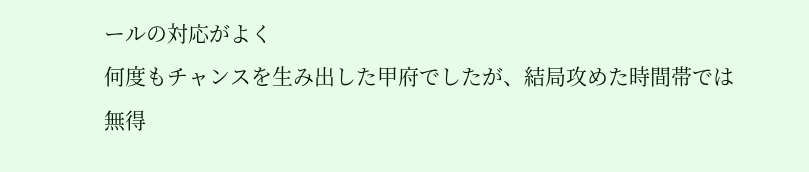ールの対応がよく
何度もチャンスを生み出した甲府でしたが、結局攻めた時間帯では無得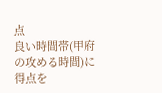点
良い時間帯(甲府の攻める時間)に得点を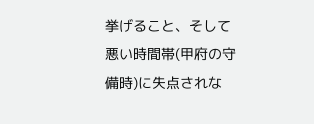挙げること、そして悪い時間帯(甲府の守備時)に失点されな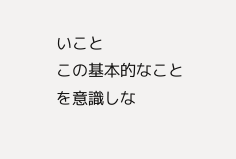いこと
この基本的なことを意識しな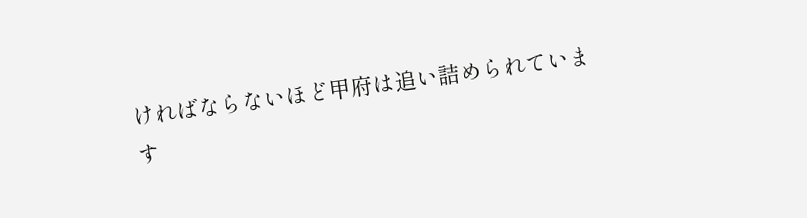ければならないほど甲府は追い詰められています